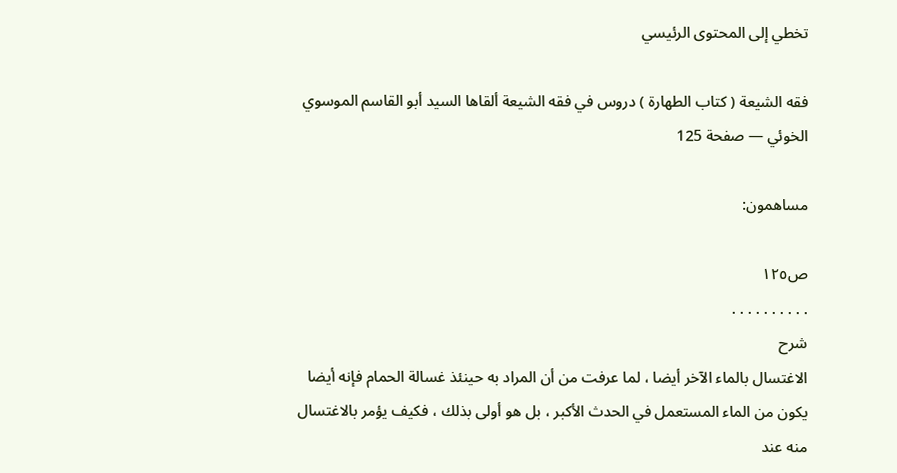تخطي إلى المحتوى الرئيسي

فقه الشيعة ( كتاب الطهارة ) دروس في فقه الشيعة ألقاها السيد أبو القاسم الموسوي الخوئي — صفحة 125

مساهمون:

ص١٢٥
. . . . . . . . . .
شرح
الاغتسال بالماء الآخر أيضا ، لما عرفت من أن المراد به حينئذ غسالة الحمام فإنه أيضا يكون من الماء المستعمل في الحدث الأكبر ، بل هو أولى بذلك ، فكيف يؤمر بالاغتسال منه عند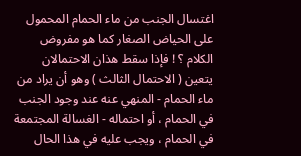اغتسال الجنب من ماء الحمام المحمول على الحياض الصغار كما هو مفروض الكلام ؟ ! فإذا سقط هذان الاحتمالان يتعين ( الاحتمال الثالث ) وهو أن يراد من ماء الحمام - المنهي عنه عند وجود الجنب في الحمام ، أو احتماله - الغسالة المجتمعة في الحمام ، ويجب عليه في هذا الحال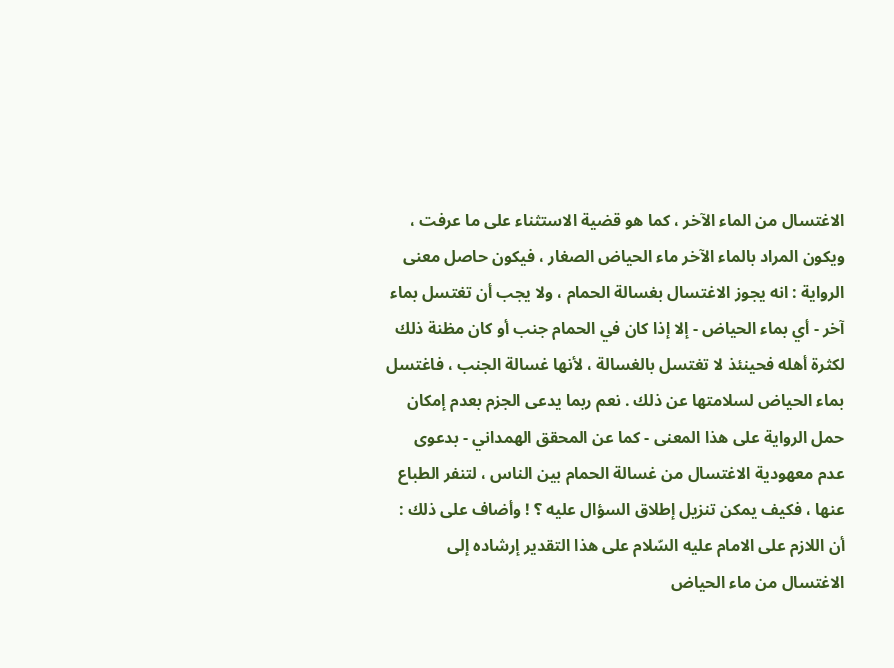الاغتسال من الماء الآخر ، كما هو قضية الاستثناء على ما عرفت ، ويكون المراد بالماء الآخر ماء الحياض الصغار ، فيكون حاصل معنى الرواية : انه يجوز الاغتسال بغسالة الحمام ، ولا يجب أن تغتسل بماء آخر - أي بماء الحياض - إلا إذا كان في الحمام جنب أو كان مظنة ذلك لكثرة أهله فحينئذ لا تغتسل بالغسالة ، لأنها غسالة الجنب ، فاغتسل بماء الحياض لسلامتها عن ذلك . نعم ربما يدعى الجزم بعدم إمكان حمل الرواية على هذا المعنى - كما عن المحقق الهمداني - بدعوى عدم معهودية الاغتسال من غسالة الحمام بين الناس ، لتنفر الطباع عنها ، فكيف يمكن تنزيل إطلاق السؤال عليه ؟ ! وأضاف على ذلك : أن اللازم على الامام عليه السّلام على هذا التقدير إرشاده إلى الاغتسال من ماء الحياض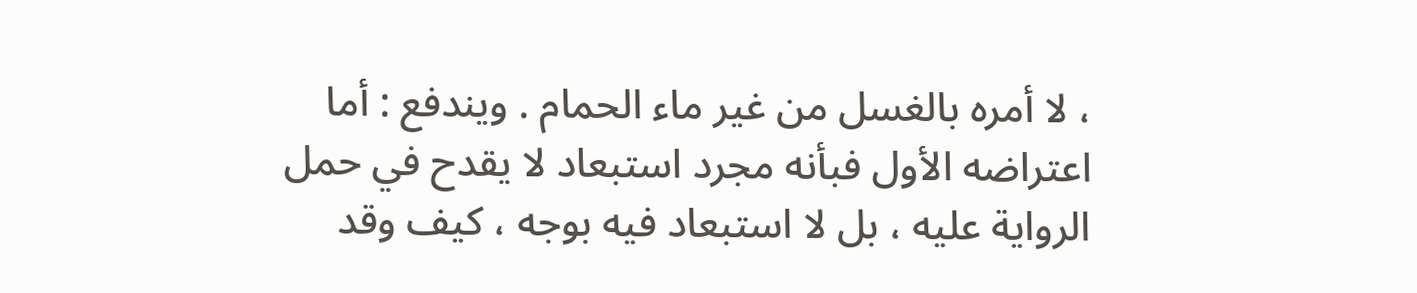، لا أمره بالغسل من غير ماء الحمام . ويندفع : أما اعتراضه الأول فبأنه مجرد استبعاد لا يقدح في حمل الرواية عليه ، بل لا استبعاد فيه بوجه ، كيف وقد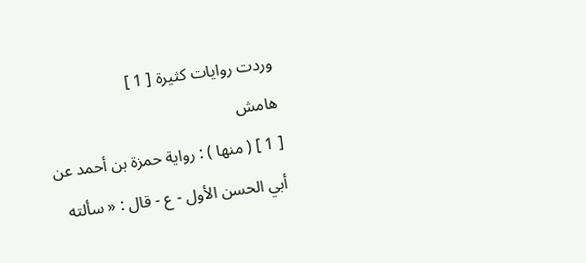وردت روايات كثيرة [ 1 ]
هامش
[ 1 ] ( منها ) : رواية حمزة بن أحمد عن أبي الحسن الأول - ع - قال : « سألته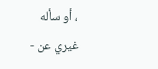، أو سأله غيري عن -